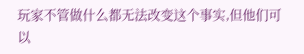玩家不管做什么都无法改变这个事实,但他们可以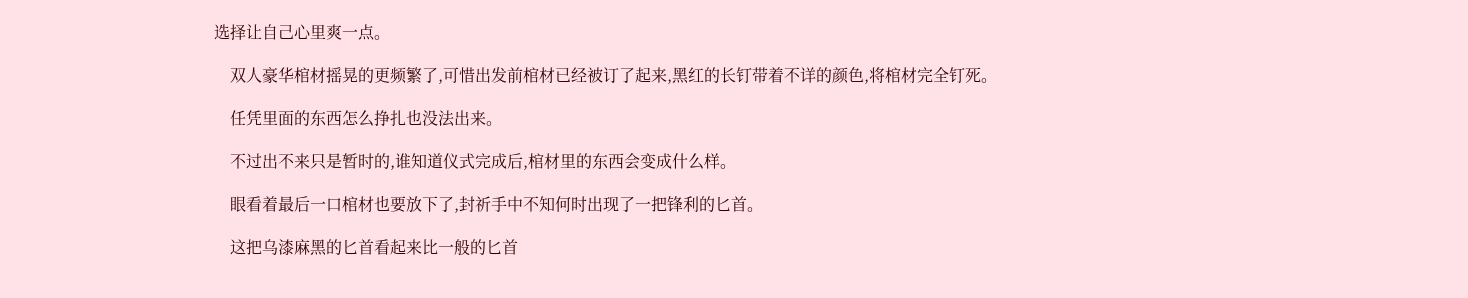选择让自己心里爽一点。

    双人豪华棺材摇晃的更频繁了,可惜出发前棺材已经被订了起来,黑红的长钉带着不详的颜色,将棺材完全钉死。

    任凭里面的东西怎么挣扎也没法出来。

    不过出不来只是暂时的,谁知道仪式完成后,棺材里的东西会变成什么样。

    眼看着最后一口棺材也要放下了,封祈手中不知何时出现了一把锋利的匕首。

    这把乌漆麻黑的匕首看起来比一般的匕首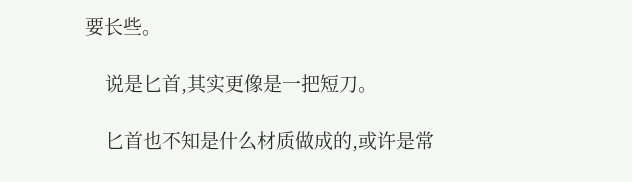要长些。

    说是匕首,其实更像是一把短刀。

    匕首也不知是什么材质做成的,或许是常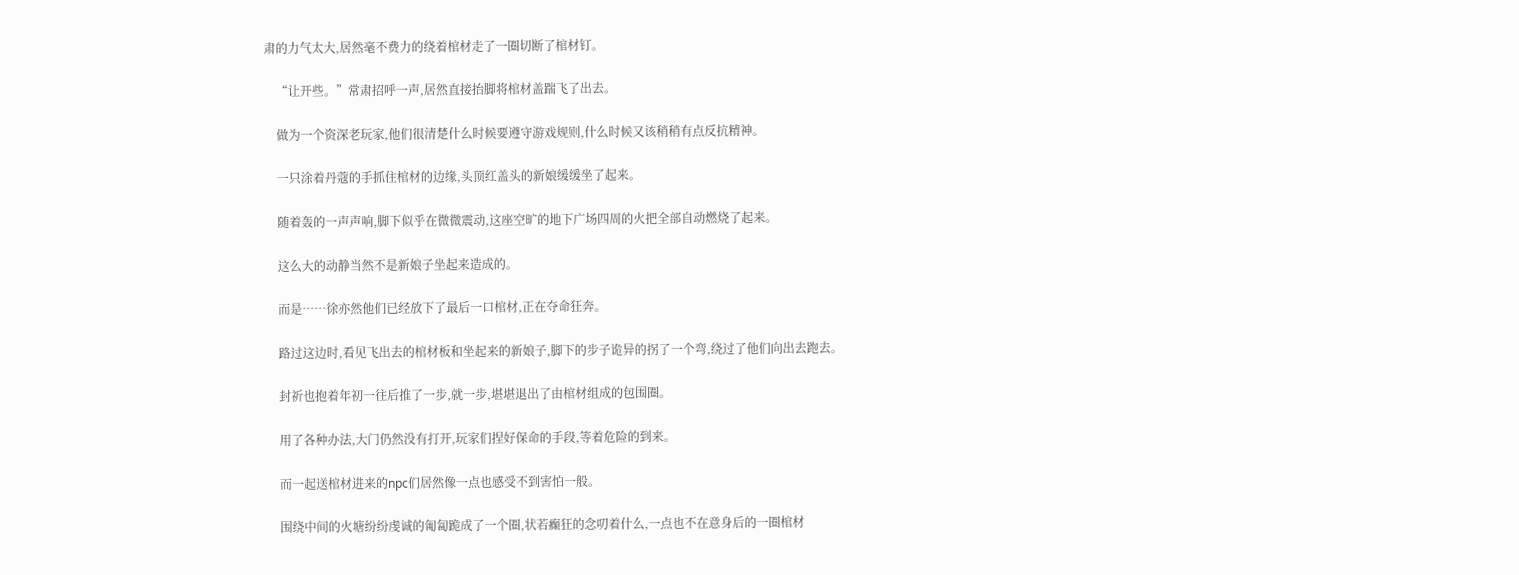肃的力气太大,居然毫不费力的绕着棺材走了一圈切断了棺材钉。

    “让开些。”常肃招呼一声,居然直接抬脚将棺材盖踹飞了出去。

    做为一个资深老玩家,他们很清楚什么时候要遵守游戏规则,什么时候又该稍稍有点反抗精神。

    一只涂着丹蔻的手抓住棺材的边缘,头顶红盖头的新娘缓缓坐了起来。

    随着轰的一声声响,脚下似乎在微微震动,这座空旷的地下广场四周的火把全部自动燃烧了起来。

    这么大的动静当然不是新娘子坐起来造成的。

    而是……徐亦然他们已经放下了最后一口棺材,正在夺命狂奔。

    路过这边时,看见飞出去的棺材板和坐起来的新娘子,脚下的步子诡异的拐了一个弯,绕过了他们向出去跑去。

    封祈也抱着年初一往后推了一步,就一步,堪堪退出了由棺材组成的包围圈。

    用了各种办法,大门仍然没有打开,玩家们捏好保命的手段,等着危险的到来。

    而一起送棺材进来的npc们居然像一点也感受不到害怕一般。

    围绕中间的火塘纷纷虔诚的匍匐跪成了一个圈,状若癫狂的念叨着什么,一点也不在意身后的一圈棺材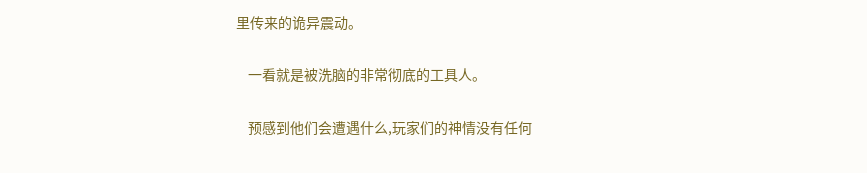里传来的诡异震动。

    一看就是被洗脑的非常彻底的工具人。

    预感到他们会遭遇什么,玩家们的神情没有任何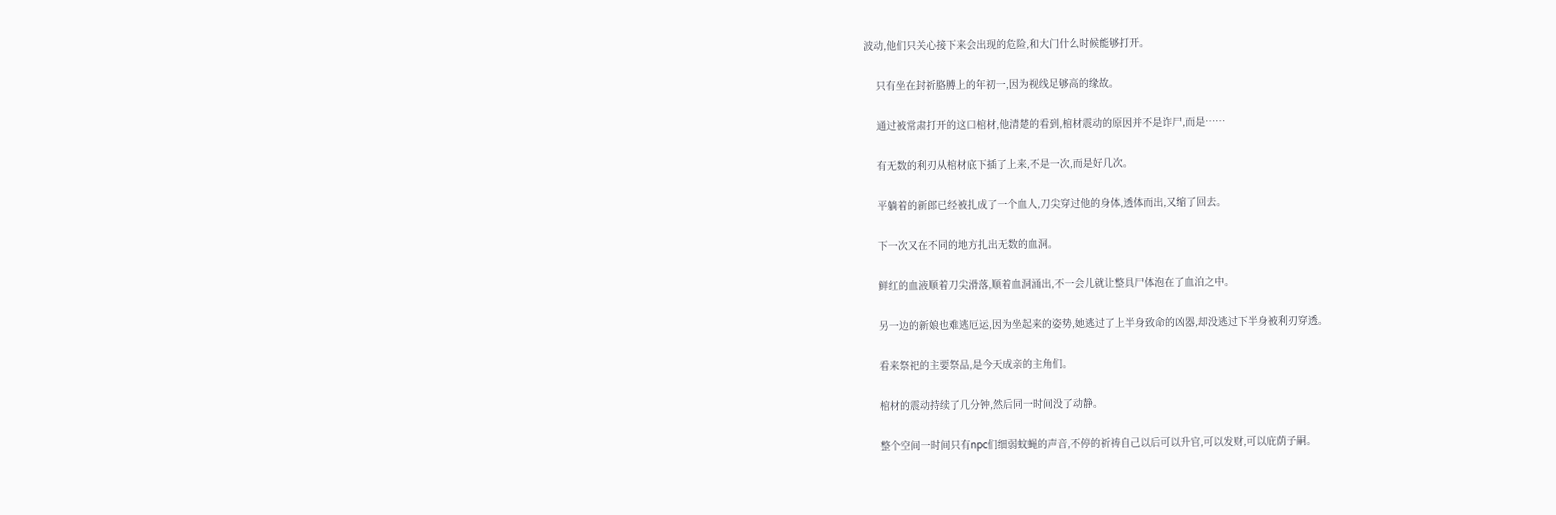波动,他们只关心接下来会出现的危险,和大门什么时候能够打开。

    只有坐在封祈胳膊上的年初一,因为视线足够高的缘故。

    通过被常肃打开的这口棺材,他清楚的看到,棺材震动的原因并不是诈尸,而是……

    有无数的利刃从棺材底下插了上来,不是一次,而是好几次。

    平躺着的新郎已经被扎成了一个血人,刀尖穿过他的身体,透体而出,又缩了回去。

    下一次又在不同的地方扎出无数的血洞。

    鲜红的血液顺着刀尖滑落,顺着血洞涌出,不一会儿就让整具尸体泡在了血泊之中。

    另一边的新娘也难逃厄运,因为坐起来的姿势,她逃过了上半身致命的凶器,却没逃过下半身被利刃穿透。

    看来祭祀的主要祭品,是今天成亲的主角们。

    棺材的震动持续了几分钟,然后同一时间没了动静。

    整个空间一时间只有npc们细弱蚊蝇的声音,不停的祈祷自己以后可以升官,可以发财,可以庇荫子嗣。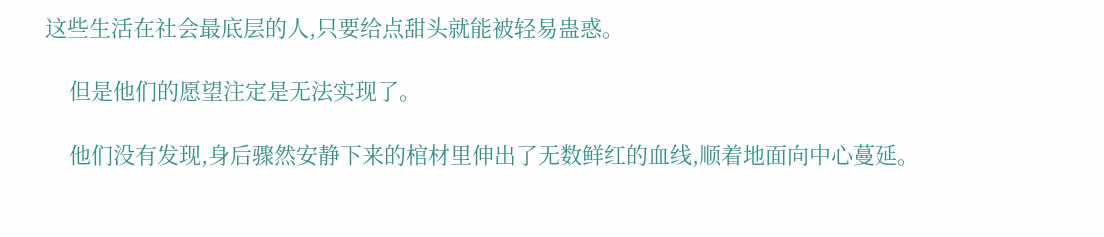这些生活在社会最底层的人,只要给点甜头就能被轻易蛊惑。

    但是他们的愿望注定是无法实现了。

    他们没有发现,身后骤然安静下来的棺材里伸出了无数鲜红的血线,顺着地面向中心蔓延。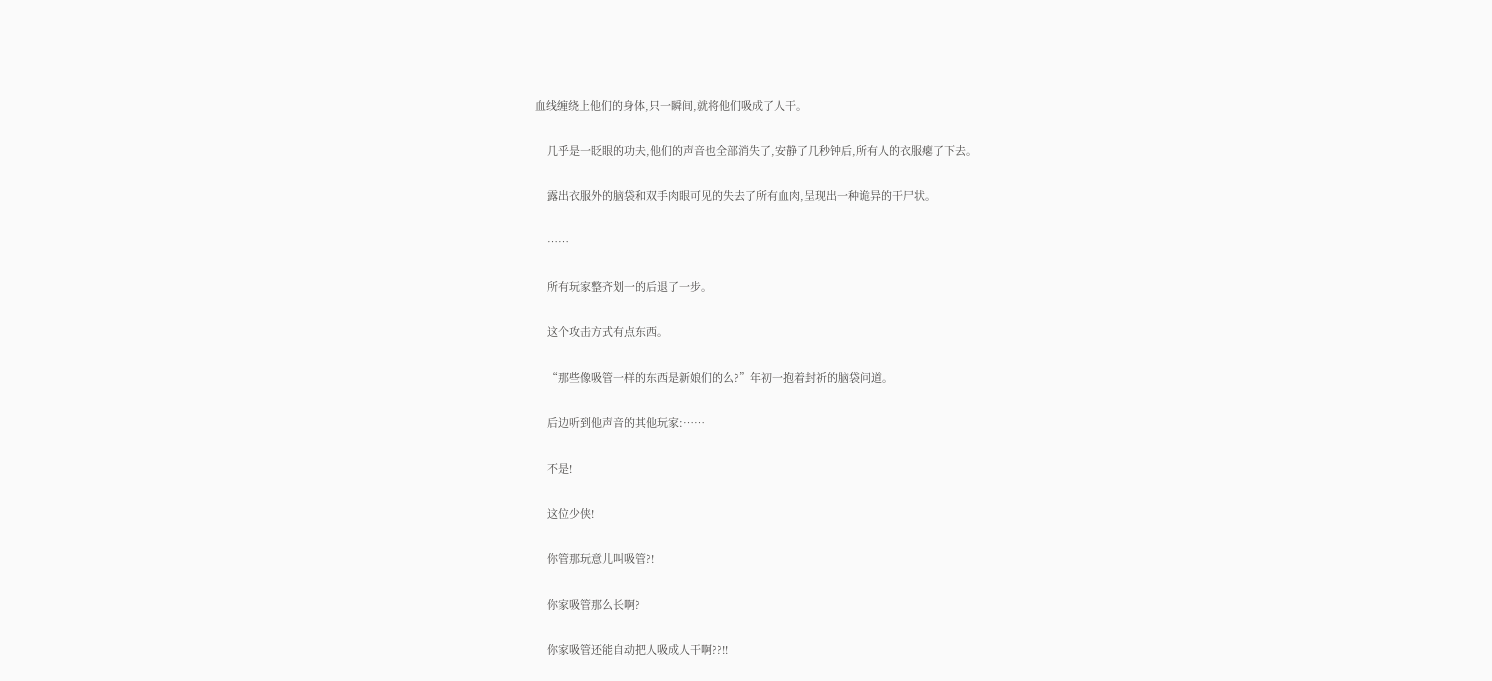血线缠绕上他们的身体,只一瞬间,就将他们吸成了人干。

    几乎是一眨眼的功夫,他们的声音也全部消失了,安静了几秒钟后,所有人的衣服瘪了下去。

    露出衣服外的脑袋和双手肉眼可见的失去了所有血肉,呈现出一种诡异的干尸状。

    ……

    所有玩家整齐划一的后退了一步。

    这个攻击方式有点东西。

    “那些像吸管一样的东西是新娘们的么?”年初一抱着封祈的脑袋问道。

    后边听到他声音的其他玩家:……

    不是!

    这位少侠!

    你管那玩意儿叫吸管?!

    你家吸管那么长啊?

    你家吸管还能自动把人吸成人干啊??!!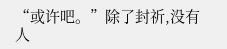“或许吧。”除了封祈,没有人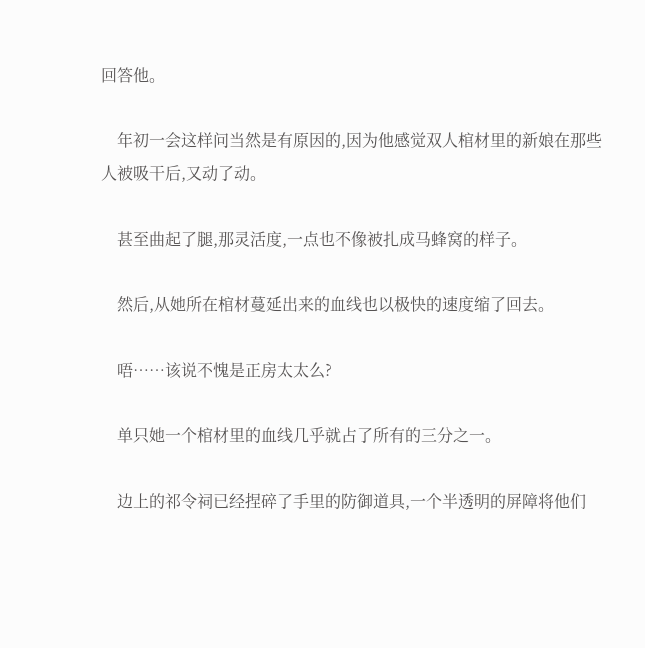回答他。

    年初一会这样问当然是有原因的,因为他感觉双人棺材里的新娘在那些人被吸干后,又动了动。

    甚至曲起了腿,那灵活度,一点也不像被扎成马蜂窝的样子。

    然后,从她所在棺材蔓延出来的血线也以极快的速度缩了回去。

    唔……该说不愧是正房太太么?

    单只她一个棺材里的血线几乎就占了所有的三分之一。

    边上的祁令祠已经捏碎了手里的防御道具,一个半透明的屏障将他们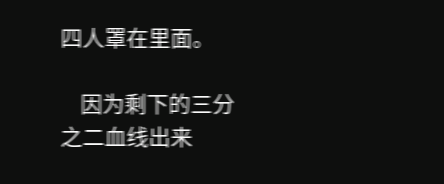四人罩在里面。

    因为剩下的三分之二血线出来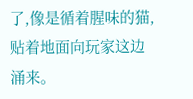了,像是循着腥味的猫,贴着地面向玩家这边涌来。